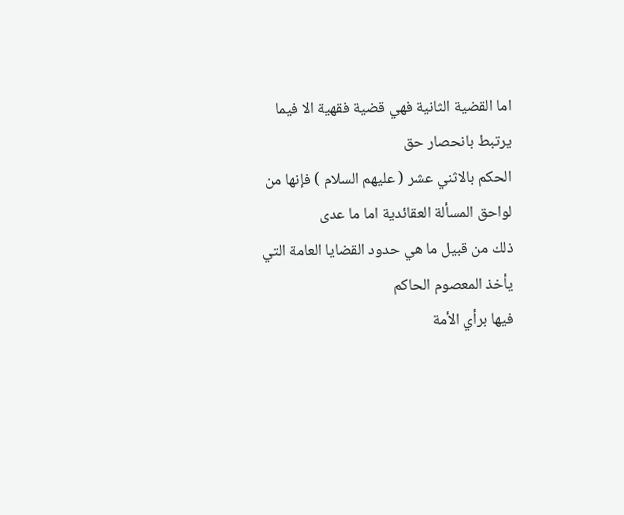اما القضية الثانية فهي قضية فقهية الا فيما يرتبط بانحصار حق
الحكم بالاثني عشر ( عليهم السلام ) فإنها من لواحق المسألة العقائدية اما ما عدى
ذلك من قبيل ما هي حدود القضايا العامة التي يأخذ المعصوم الحاكم
فيها برأي الأمة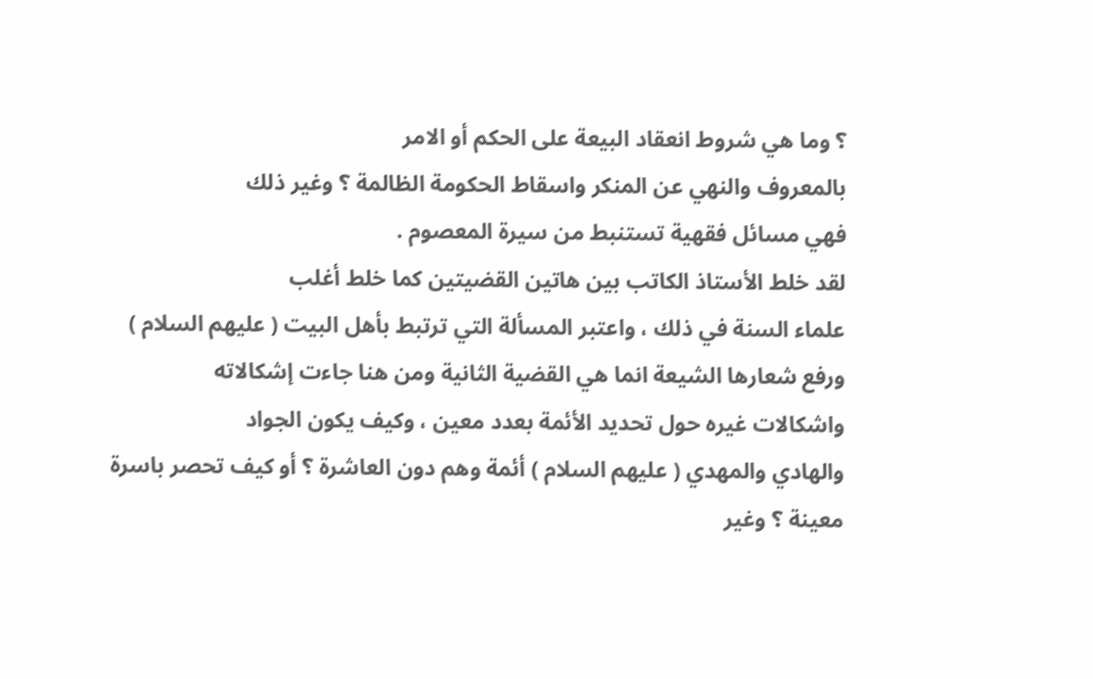؟ وما هي شروط انعقاد البيعة على الحكم أو الامر
بالمعروف والنهي عن المنكر واسقاط الحكومة الظالمة ؟ وغير ذلك
فهي مسائل فقهية تستنبط من سيرة المعصوم .
لقد خلط الأستاذ الكاتب بين هاتين القضيتين كما خلط أغلب
علماء السنة في ذلك ، واعتبر المسألة التي ترتبط بأهل البيت ( عليهم السلام )
ورفع شعارها الشيعة انما هي القضية الثانية ومن هنا جاءت إشكالاته
واشكالات غيره حول تحديد الأئمة بعدد معين ، وكيف يكون الجواد
والهادي والمهدي ( عليهم السلام ) أئمة وهم دون العاشرة ؟ أو كيف تحصر باسرة
معينة ؟ وغير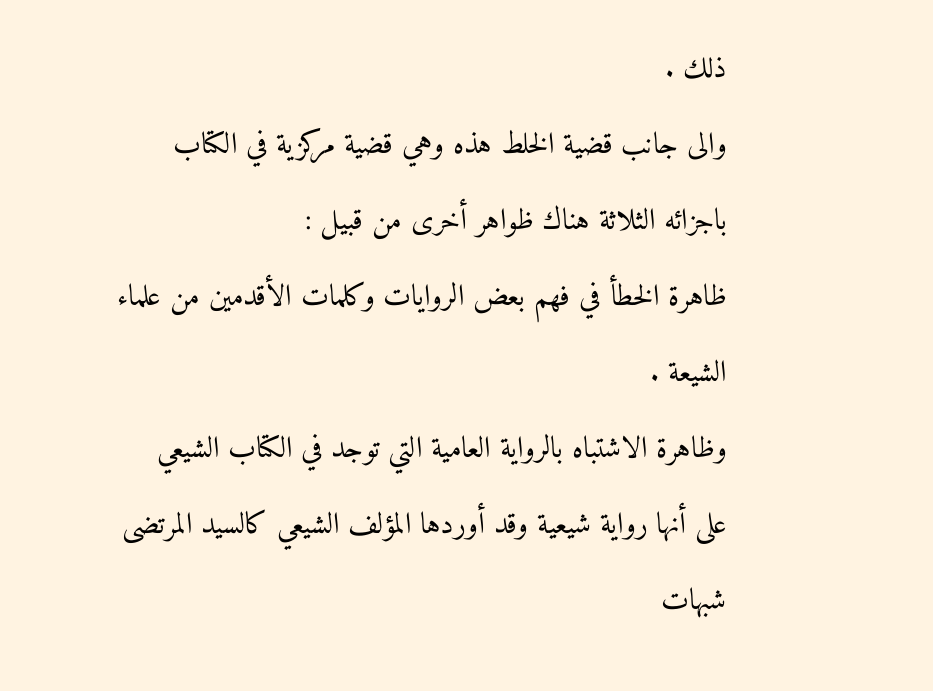ذلك .
والى جانب قضية الخلط هذه وهي قضية مركزية في الكتاب
باجزائه الثلاثة هناك ظواهر أخرى من قبيل :
ظاهرة الخطأ في فهم بعض الروايات وكلمات الأقدمين من علماء
الشيعة .
وظاهرة الاشتباه بالرواية العامية التي توجد في الكتاب الشيعي
على أنها رواية شيعية وقد أوردها المؤلف الشيعي كالسيد المرتضى
شبهات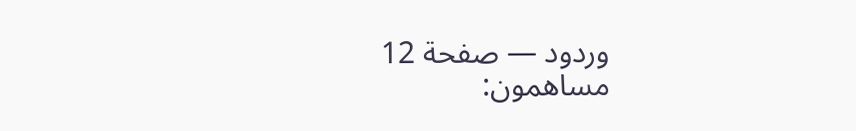وردود — صفحة 12
مساهمون: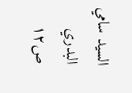السيد سامي البدري
ص١٢